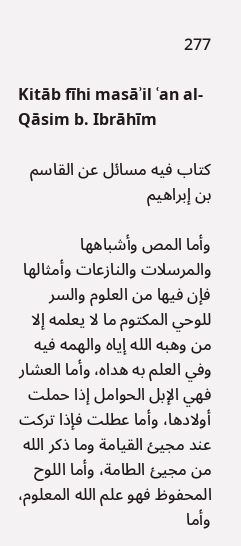277

Kitāb fīhi masāʾil ʿan al-Qāsim b. Ibrāhīm

كتاب فيه مسائل عن القاسم بن إبراهيم

وأما المص وأشباهها والمرسلات والنازعات وأمثالها فإن فيها من العلوم والسر للوحي المكتوم ما لا يعلمه إلا من وهبه الله إياه والهمه فيه وفي العلم به هداه، وأما العشار فهي الإبل الحوامل إذا حملت أولادها، وأما عطلت فإذا تركت عند مجيئ القيامة وما ذكر الله من مجيئ الطامة، وأما اللوح المحفوظ فهو علم الله المعلوم، وأما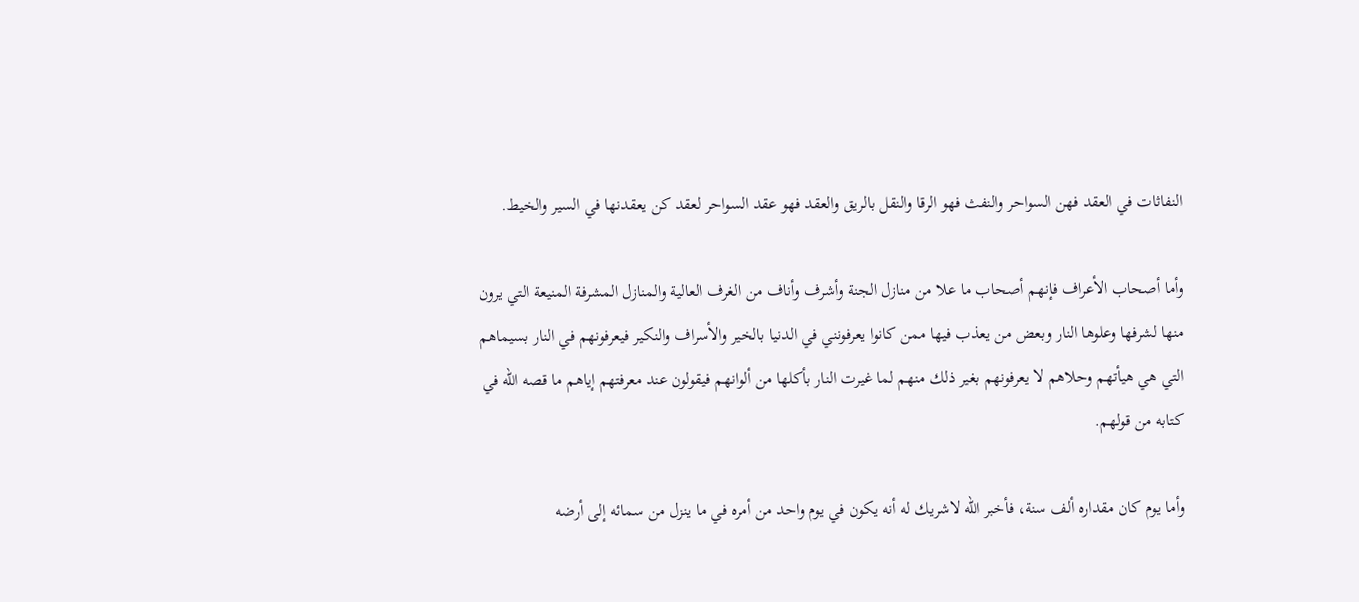النفاثات في العقد فهن السواحر والنفث فهو الرقا والنقل بالريق والعقد فهو عقد السواحر لعقد كن يعقدنها في السير والخيط.

وأما أصحاب الأعراف فإنهم أصحاب ما علا من منازل الجنة وأشرف وأناف من الغرف العالية والمنازل المشرفة المنيعة التي يرون منها لشرفها وعلوها النار وبعض من يعذب فيها ممن كانوا يعرفونني في الدنيا بالخير والأسراف والنكير فيعرفونهم في النار بسيماهم التي هي هيأتهم وحلاهم لا يعرفونهم بغير ذلك منهم لما غيرت النار بأكلها من ألوانهم فيقولون عند معرفتهم إياهم ما قصه الله في كتابه من قولهم.

وأما يوم كان مقداره ألف سنة، فأخبر الله لاشريك له أنه يكون في يوم واحد من أمره في ما ينزل من سمائه إلى أرضه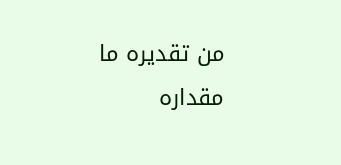من تقديره ما مقداره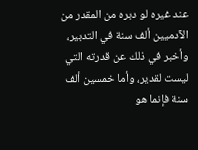عند غيره لو دبره من المقدر من الآدميين ألف سنة في التدبير، وأخبر في ذلك عن قدرته التي ليست لقدير، وأما خمسين ألف سنة فإنما هو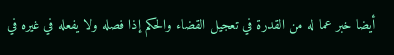أيضا خبر عما له من القدرة في تعجيل القضاء والحكم إذا فصله ولا يفعله في غيره في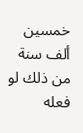خمسين ألف سنة من ذلك لو فعله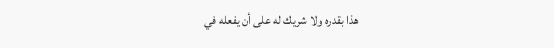هذا بقدره ولا شريك له على أن يفعله في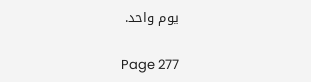يوم واحد.

Page 277